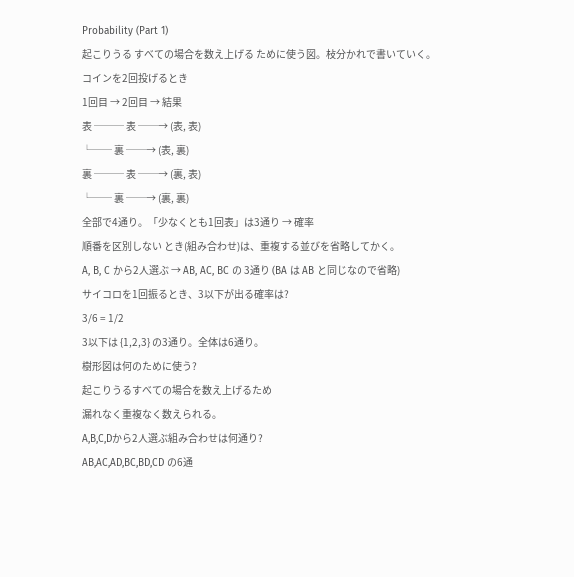Probability (Part 1)
起こりうる すべての場合を数え上げる ために使う図。枝分かれで書いていく。
コインを2回投げるとき
1回目 → 2回目 → 結果
表 ─── 表 ──→ (表, 表)
└── 裏 ──→ (表, 裏)
裏 ─── 表 ──→ (裏, 表)
└── 裏 ──→ (裏, 裏)
全部で4通り。「少なくとも1回表」は3通り → 確率
順番を区別しない とき(組み合わせ)は、重複する並びを省略してかく。
A, B, C から2人選ぶ → AB, AC, BC の 3通り (BA は AB と同じなので省略)
サイコロを1回振るとき、3以下が出る確率は?
3/6 = 1/2
3以下は {1,2,3} の3通り。全体は6通り。
樹形図は何のために使う?
起こりうるすべての場合を数え上げるため
漏れなく重複なく数えられる。
A,B,C,Dから2人選ぶ組み合わせは何通り?
AB,AC,AD,BC,BD,CD の6通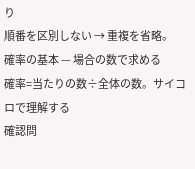り
順番を区別しない → 重複を省略。
確率の基本 — 場合の数で求める
確率=当たりの数÷全体の数。サイコロで理解する
確認問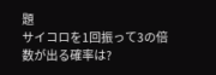題
サイコロを1回振って3の倍数が出る確率は?